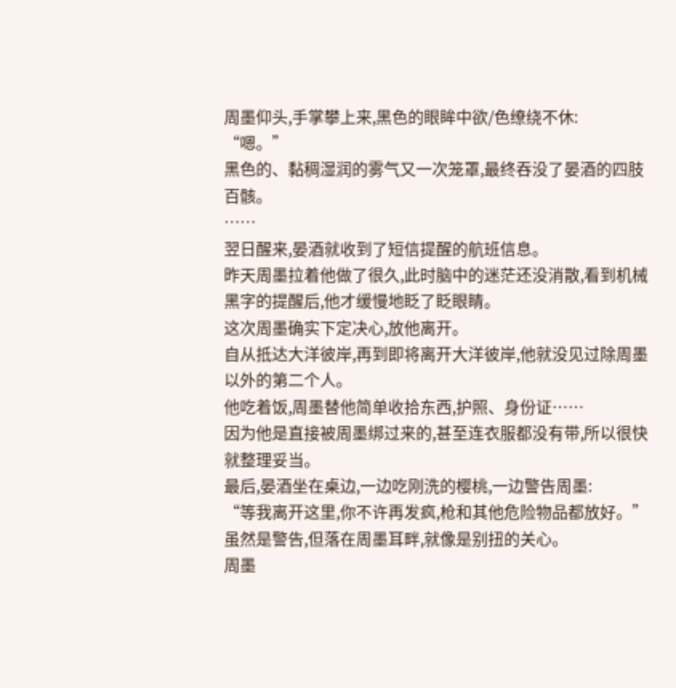周墨仰头,手掌攀上来,黑色的眼眸中欲/色缭绕不休:
“嗯。”
黑色的、黏稠湿润的雾气又一次笼罩,最终吞没了晏酒的四肢百骸。
……
翌日醒来,晏酒就收到了短信提醒的航班信息。
昨天周墨拉着他做了很久,此时脑中的迷茫还没消散,看到机械黑字的提醒后,他才缓慢地眨了眨眼睛。
这次周墨确实下定决心,放他离开。
自从抵达大洋彼岸,再到即将离开大洋彼岸,他就没见过除周墨以外的第二个人。
他吃着饭,周墨替他简单收拾东西,护照、身份证……
因为他是直接被周墨绑过来的,甚至连衣服都没有带,所以很快就整理妥当。
最后,晏酒坐在桌边,一边吃刚洗的樱桃,一边警告周墨:
“等我离开这里,你不许再发疯,枪和其他危险物品都放好。”
虽然是警告,但落在周墨耳畔,就像是别扭的关心。
周墨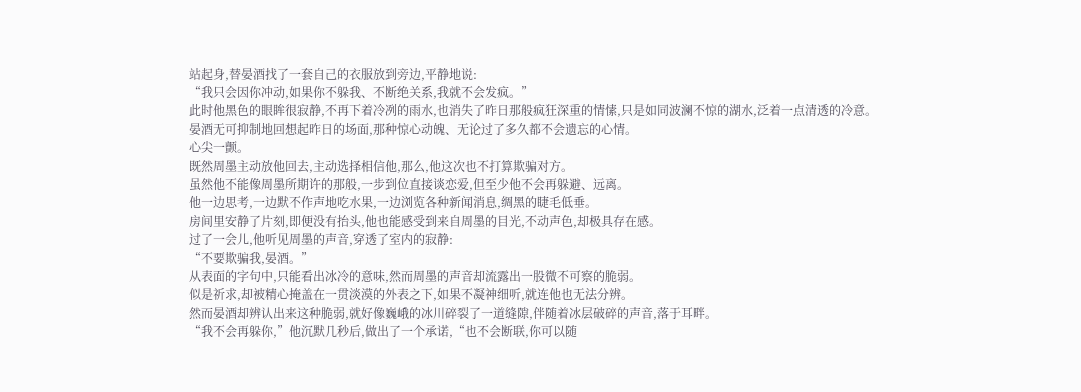站起身,替晏酒找了一套自己的衣服放到旁边,平静地说:
“我只会因你冲动,如果你不躲我、不断绝关系,我就不会发疯。”
此时他黑色的眼眸很寂静,不再下着冷冽的雨水,也消失了昨日那般疯狂深重的情愫,只是如同波澜不惊的湖水,泛着一点清透的冷意。
晏酒无可抑制地回想起昨日的场面,那种惊心动魄、无论过了多久都不会遗忘的心情。
心尖一颤。
既然周墨主动放他回去,主动选择相信他,那么,他这次也不打算欺骗对方。
虽然他不能像周墨所期许的那般,一步到位直接谈恋爱,但至少他不会再躲避、远离。
他一边思考,一边默不作声地吃水果,一边浏览各种新闻消息,绸黑的睫毛低垂。
房间里安静了片刻,即便没有抬头,他也能感受到来自周墨的目光,不动声色,却极具存在感。
过了一会儿,他听见周墨的声音,穿透了室内的寂静:
“不要欺骗我,晏酒。”
从表面的字句中,只能看出冰冷的意味,然而周墨的声音却流露出一股微不可察的脆弱。
似是祈求,却被精心掩盖在一贯淡漠的外表之下,如果不凝神细听,就连他也无法分辨。
然而晏酒却辨认出来这种脆弱,就好像巍峨的冰川碎裂了一道缝隙,伴随着冰层破碎的声音,落于耳畔。
“我不会再躲你,”他沉默几秒后,做出了一个承诺,“也不会断联,你可以随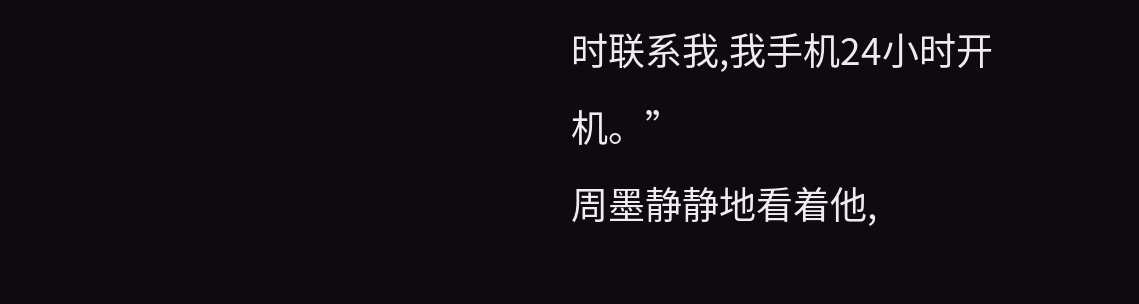时联系我,我手机24小时开机。”
周墨静静地看着他,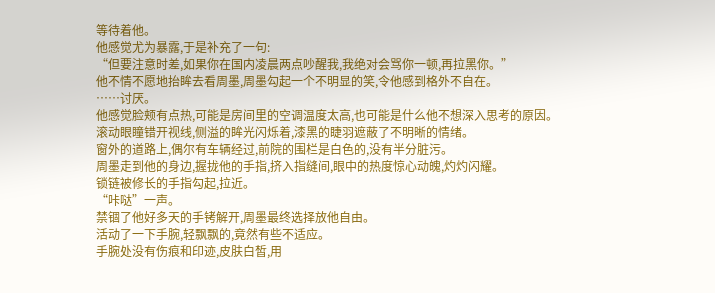等待着他。
他感觉尤为暴露,于是补充了一句:
“但要注意时差,如果你在国内凌晨两点吵醒我,我绝对会骂你一顿,再拉黑你。”
他不情不愿地抬眸去看周墨,周墨勾起一个不明显的笑,令他感到格外不自在。
……讨厌。
他感觉脸颊有点热,可能是房间里的空调温度太高,也可能是什么他不想深入思考的原因。
滚动眼瞳错开视线,侧溢的眸光闪烁着,漆黑的睫羽遮蔽了不明晰的情绪。
窗外的道路上,偶尔有车辆经过,前院的围栏是白色的,没有半分脏污。
周墨走到他的身边,握拢他的手指,挤入指缝间,眼中的热度惊心动魄,灼灼闪耀。
锁链被修长的手指勾起,拉近。
“咔哒”一声。
禁锢了他好多天的手铐解开,周墨最终选择放他自由。
活动了一下手腕,轻飘飘的,竟然有些不适应。
手腕处没有伤痕和印迹,皮肤白皙,用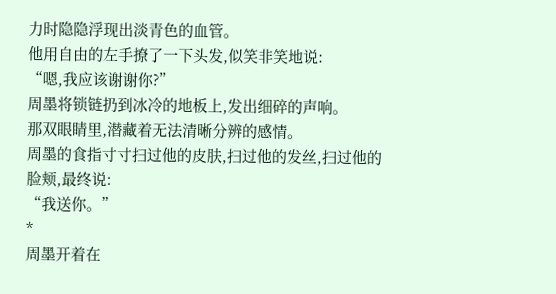力时隐隐浮现出淡青色的血管。
他用自由的左手撩了一下头发,似笑非笑地说:
“嗯,我应该谢谢你?”
周墨将锁链扔到冰冷的地板上,发出细碎的声响。
那双眼睛里,潜藏着无法清晰分辨的感情。
周墨的食指寸寸扫过他的皮肤,扫过他的发丝,扫过他的脸颊,最终说:
“我送你。”
*
周墨开着在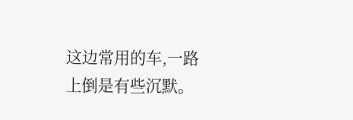这边常用的车,一路上倒是有些沉默。